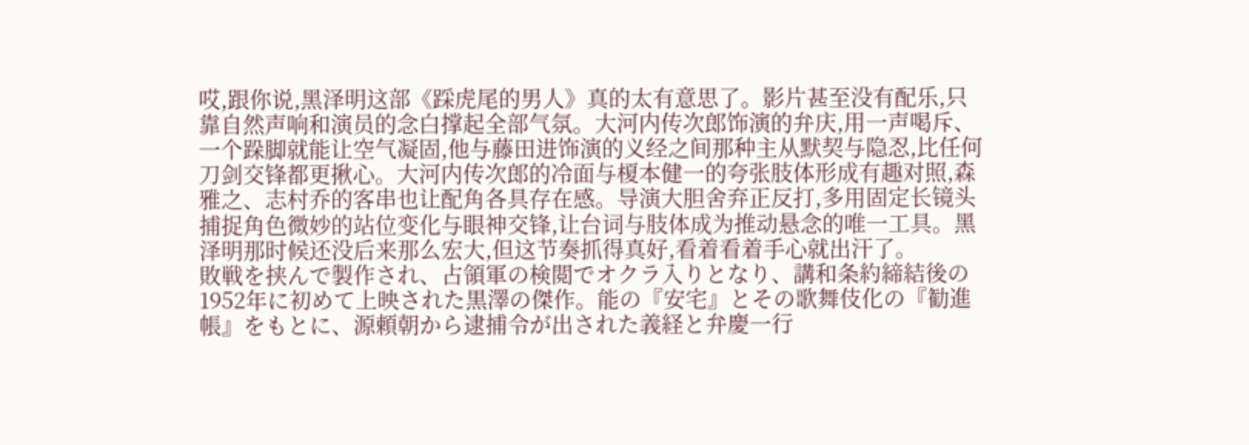哎,跟你说,黑泽明这部《踩虎尾的男人》真的太有意思了。影片甚至没有配乐,只靠自然声响和演员的念白撑起全部气氛。大河内传次郎饰演的弁庆,用一声喝斥、一个跺脚就能让空气凝固,他与藤田进饰演的义经之间那种主从默契与隐忍,比任何刀剑交锋都更揪心。大河内传次郎的冷面与榎本健一的夸张肢体形成有趣对照,森雅之、志村乔的客串也让配角各具存在感。导演大胆舍弃正反打,多用固定长镜头捕捉角色微妙的站位变化与眼神交锋,让台词与肢体成为推动悬念的唯一工具。黑泽明那时候还没后来那么宏大,但这节奏抓得真好,看着看着手心就出汗了。
敗戦を挟んで製作され、占領軍の検閲でオクラ入りとなり、講和条約締結後の1952年に初めて上映された黒澤の傑作。能の『安宅』とその歌舞伎化の『勧進帳』をもとに、源頼朝から逮捕令が出された義経と弁慶一行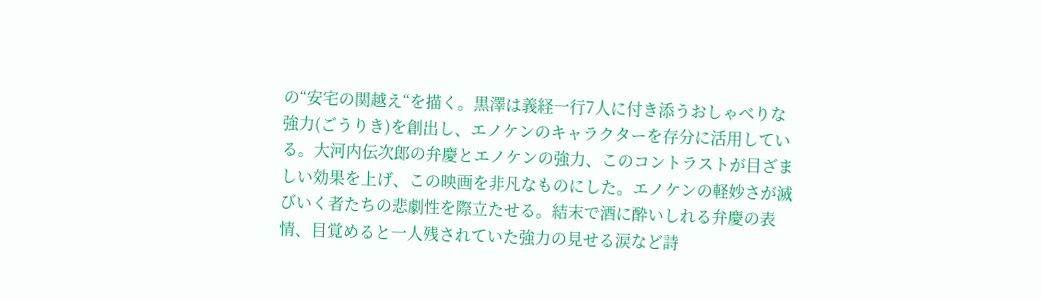の“安宅の関越え“を描く。黒澤は義経一行7人に付き添うおしゃべりな強力(ごうりき)を創出し、エノケンのキャラクターを存分に活用している。大河内伝次郎の弁慶とエノケンの強力、このコントラストが目ざましい効果を上げ、この映画を非凡なものにした。エノケンの軽妙さが滅びいく者たちの悲劇性を際立たせる。結末で酒に酔いしれる弁慶の表情、目覚めると一人残されていた強力の見せる涙など詩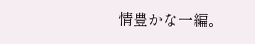情豊かな一編。